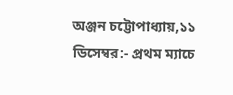অঞ্জন চট্টোপাধ্যায়,১১ ডিসেম্বর:- প্রথম ম্যাচে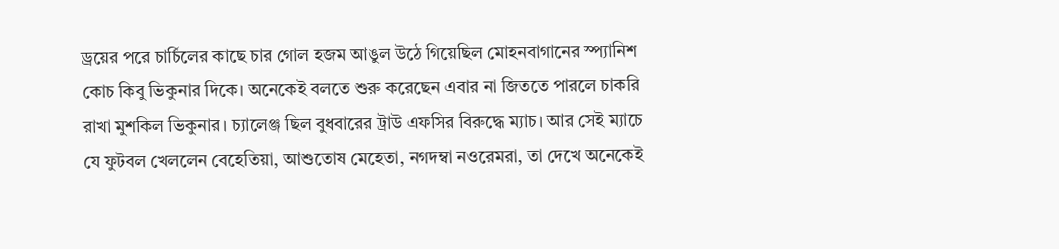ড্রয়ের পরে চার্চিলের কাছে চার গোল হজম আঙুল উঠে গিয়েছিল মোহনবাগানের স্প্যানিশ কোচ কিবু ভিকুনার দিকে। অনেকেই বলতে শুরু করেছেন এবার না জিততে পারলে চাকরি রাখা মুশকিল ভিকুনার। চ্যালেঞ্জ ছিল বুধবারের ট্রাউ এফসির বিরুদ্ধে ম্যাচ। আর সেই ম্যাচে যে ফুটবল খেললেন বেহেতিয়া, আশুতোষ মেহেতা, নগদম্বা নওরেমরা, তা দেখে অনেকেই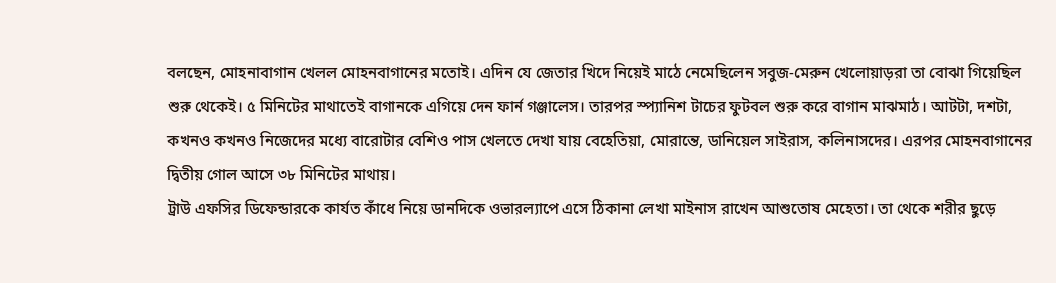বলছেন, মোহনাবাগান খেলল মোহনবাগানের মতোই। এদিন যে জেতার খিদে নিয়েই মাঠে নেমেছিলেন সবুজ-মেরুন খেলোয়াড়রা তা বোঝা গিয়েছিল শুরু থেকেই। ৫ মিনিটের মাথাতেই বাগানকে এগিয়ে দেন ফার্ন গঞ্জালেস। তারপর স্প্যানিশ টাচের ফুটবল শুরু করে বাগান মাঝমাঠ। আটটা, দশটা, কখনও কখনও নিজেদের মধ্যে বারোটার বেশিও পাস খেলতে দেখা যায় বেহেতিয়া, মোরান্তে, ডানিয়েল সাইরাস, কলিনাসদের। এরপর মোহনবাগানের দ্বিতীয় গোল আসে ৩৮ মিনিটের মাথায়।
ট্রাউ এফসির ডিফেন্ডারকে কার্যত কাঁধে নিয়ে ডানদিকে ওভারল্যাপে এসে ঠিকানা লেখা মাইনাস রাখেন আশুতোষ মেহেতা। তা থেকে শরীর ছুড়ে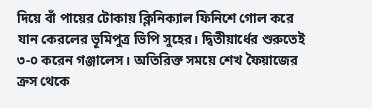দিয়ে বাঁ পায়ের টোকায় ক্লিনিক্যাল ফিনিশে গোল করে যান কেরলের ভূমিপুত্র ভিপি সুহের। দ্বিতীয়ার্ধের শুরুতেই ৩-০ করেন গঞ্জালেস। অতিরিক্ত সময়ে শেখ ফৈয়াজের ক্রস থেকে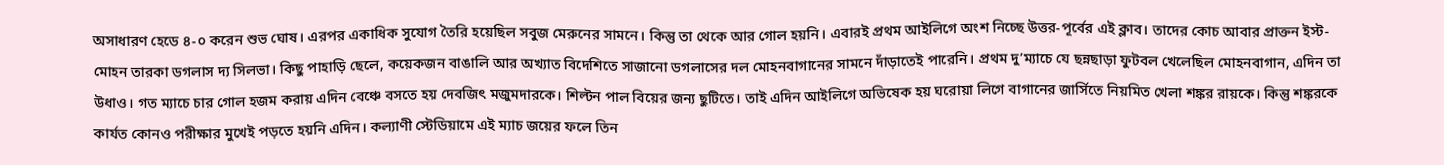অসাধারণ হেডে ৪-০ করেন শুভ ঘোষ। এরপর একাধিক সুযোগ তৈরি হয়েছিল সবুজ মেরুনের সামনে। কিন্তু তা থেকে আর গোল হয়নি। এবারই প্রথম আইলিগে অংশ নিচ্ছে উত্তর-পূর্বের এই ক্লাব। তাদের কোচ আবার প্রাক্তন ইস্ট-মোহন তারকা ডগলাস দ্য সিলভা। কিছু পাহাড়ি ছেলে, কয়েকজন বাঙালি আর অখ্যাত বিদেশিতে সাজানো ডগলাসের দল মোহনবাগানের সামনে দাঁড়াতেই পারেনি। প্রথম দু’ম্যাচে যে ছন্নছাড়া ফুটবল খেলেছিল মোহনবাগান, এদিন তা উধাও। গত ম্যাচে চার গোল হজম করায় এদিন বেঞ্চে বসতে হয় দেবজিৎ মজুমদারকে। শিল্টন পাল বিয়ের জন্য ছুটিতে। তাই এদিন আইলিগে অভিষেক হয় ঘরোয়া লিগে বাগানের জার্সিতে নিয়মিত খেলা শঙ্কর রায়কে। কিন্তু শঙ্করকে কার্যত কোনও পরীক্ষার মুখেই পড়তে হয়নি এদিন। কল্যাণী স্টেডিয়ামে এই ম্যাচ জয়ের ফলে তিন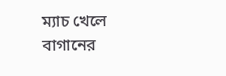ম্যাচ খেলে বাগানের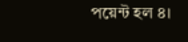পয়েন্ট হল ৪।